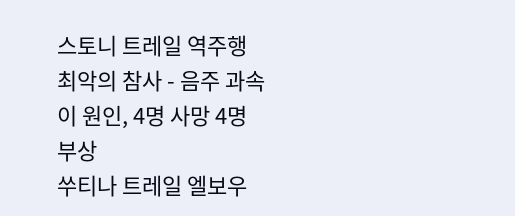스토니 트레일 역주행 최악의 참사 - 음주 과속이 원인, 4명 사망 4명 부상
쑤티나 트레일 엘보우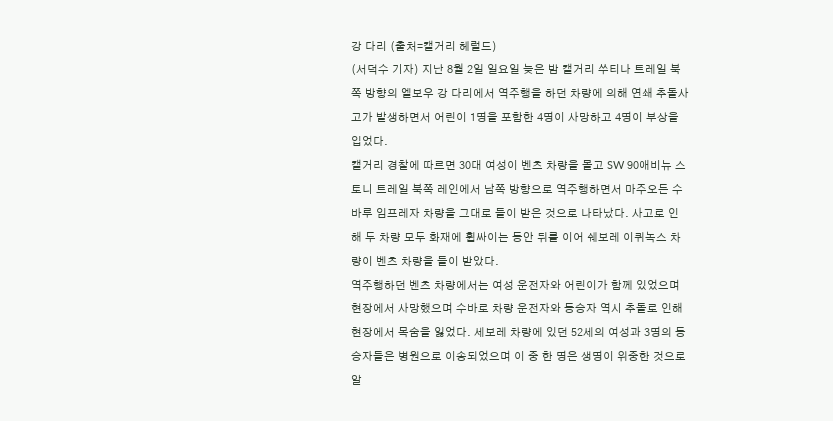강 다리 (출처=캘거리 헤럴드)
(서덕수 기자) 지난 8월 2일 일요일 늦은 밤 캘거리 쑤티나 트레일 북쪽 방향의 엘보우 강 다리에서 역주행을 하던 차량에 의해 연쇄 추돌사고가 발생하면서 어린이 1명을 포함한 4명이 사망하고 4명이 부상을 입었다.
캘거리 경찰에 따르면 30대 여성이 벤츠 차량을 몰고 SW 90애비뉴 스토니 트레일 북쪽 레인에서 남쪽 방향으로 역주행하면서 마주오든 수바루 임프레자 차량을 그대로 들이 받은 것으로 나타났다. 사고로 인해 두 차량 모두 화재에 휩싸이는 동안 뒤를 이어 쉐보레 이퀴녹스 차량이 벤츠 차량을 들이 받았다.
역주행하던 벤츠 차량에서는 여성 운전자와 어린이가 함께 있었으며 현장에서 사망했으며 수바로 차량 운전자와 동승자 역시 추돌로 인해 현장에서 목숨을 잃었다. 세보레 차량에 있던 52세의 여성과 3명의 동승자들은 병원으로 이송되었으며 이 중 한 명은 생명이 위중한 것으로 알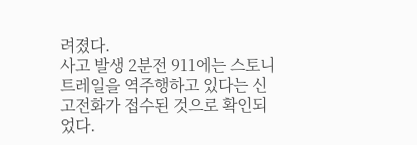려졌다.
사고 발생 2분전 911에는 스토니 트레일을 역주행하고 있다는 신고전화가 접수된 것으로 확인되었다.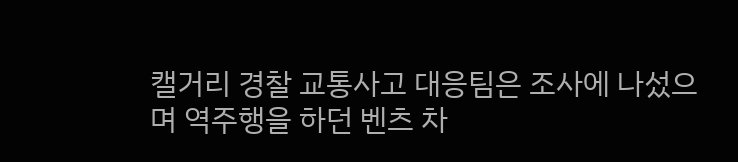캘거리 경찰 교통사고 대응팀은 조사에 나섰으며 역주행을 하던 벤츠 차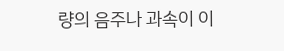량의 음주나 과속이 이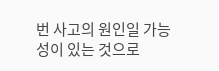번 사고의 원인일 가능성이 있는 것으로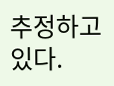추정하고 있다.